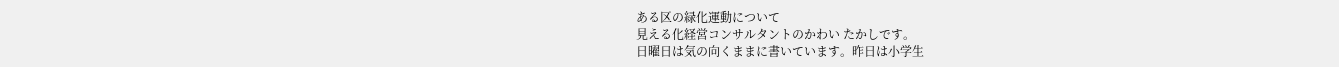ある区の緑化運動について
見える化経営コンサルタントのかわい たかしです。
日曜日は気の向くままに書いています。昨日は小学生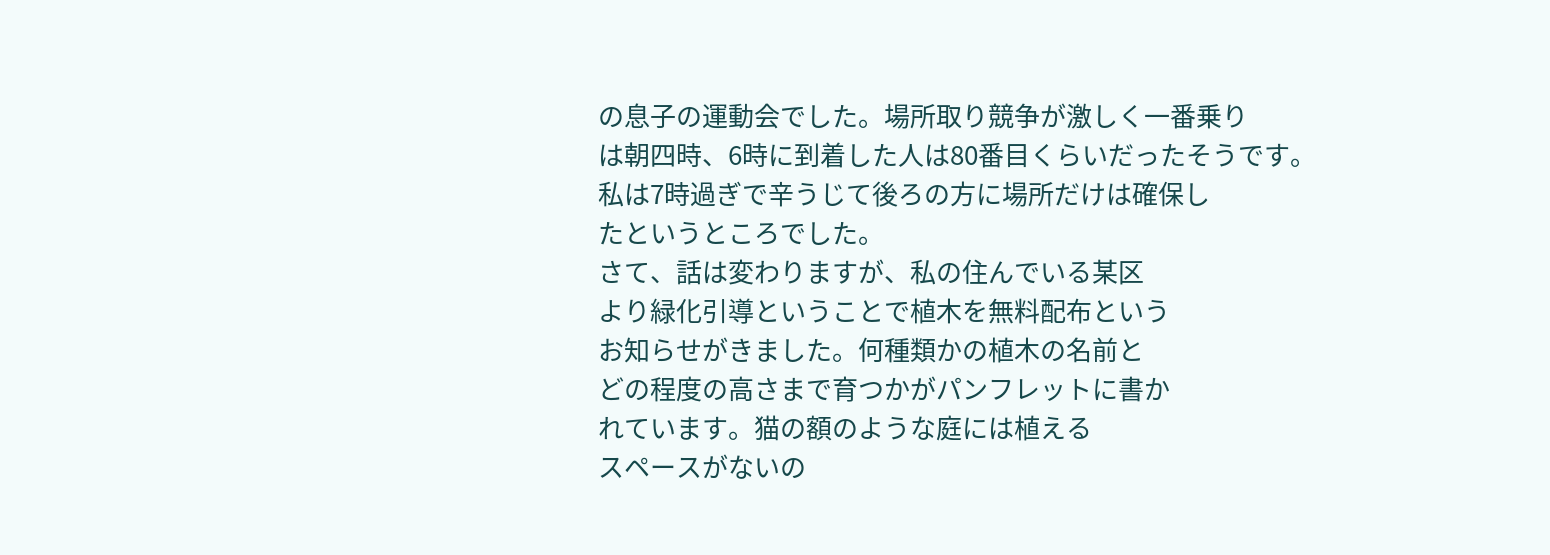の息子の運動会でした。場所取り競争が激しく一番乗り
は朝四時、6時に到着した人は80番目くらいだったそうです。
私は7時過ぎで辛うじて後ろの方に場所だけは確保し
たというところでした。
さて、話は変わりますが、私の住んでいる某区
より緑化引導ということで植木を無料配布という
お知らせがきました。何種類かの植木の名前と
どの程度の高さまで育つかがパンフレットに書か
れています。猫の額のような庭には植える
スペースがないの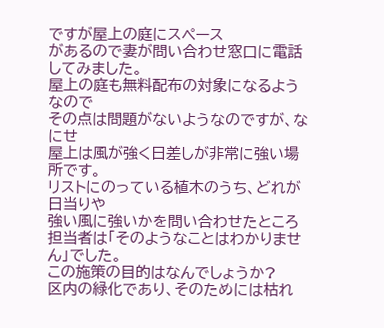ですが屋上の庭にスペース
があるので妻が問い合わせ窓口に電話してみました。
屋上の庭も無料配布の対象になるようなので
その点は問題がないようなのですが、なにせ
屋上は風が強く日差しが非常に強い場所です。
リストにのっている植木のうち、どれが日当りや
強い風に強いかを問い合わせたところ
担当者は「そのようなことはわかりません」でした。
この施策の目的はなんでしょうか?
区内の緑化であり、そのためには枯れ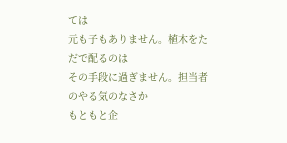ては
元も子もありません。植木をただで配るのは
その手段に過ぎません。担当者のやる気のなさか
もともと企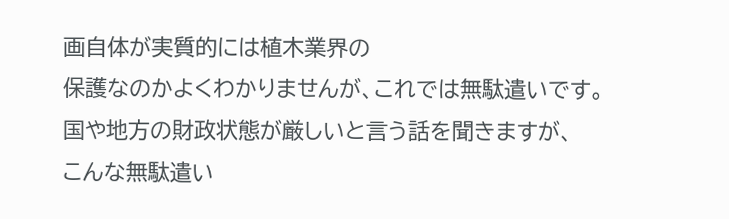画自体が実質的には植木業界の
保護なのかよくわかりませんが、これでは無駄遣いです。
国や地方の財政状態が厳しいと言う話を聞きますが、
こんな無駄遣い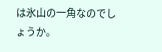は氷山の一角なのでしょうか。